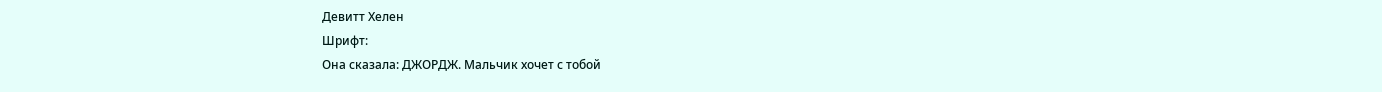Девитт Хелен
Шрифт:
Она сказала: ДЖОРДЖ. Мальчик хочет с тобой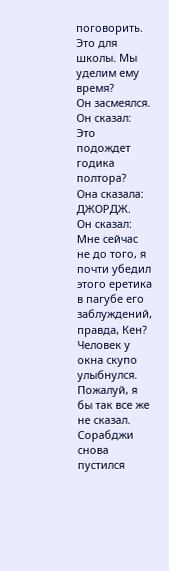поговорить. Это для школы. Мы уделим ему время?
Он засмеялся. Он сказал: Это подождет годика полтора?
Она сказала: ДЖОРДЖ.
Он сказал: Мне сейчас не до того, я почти убедил этого еретика в пагубе его заблуждений, правда, Кен?
Человек у окна скупо улыбнулся.
Пожалуй, я бы так все же не сказал.
Сорабджи снова пустился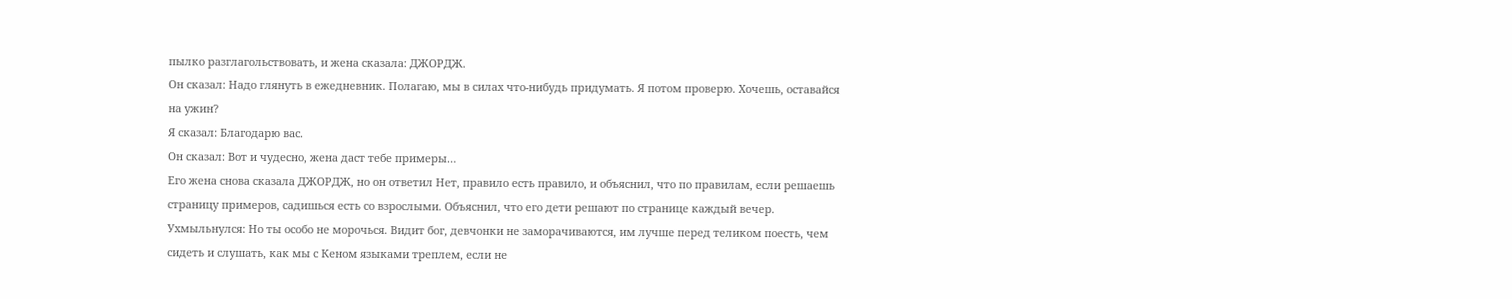пылко разглагольствовать, и жена сказала: ДЖОРДЖ.
Он сказал: Надо глянуть в ежедневник. Полагаю, мы в силах что-нибудь придумать. Я потом проверю. Хочешь, оставайся на ужин?
Я сказал: Благодарю вас.
Он сказал: Вот и чудесно, жена даст тебе примеры…
Его жена снова сказала ДЖОРДЖ, но он ответил Нет, правило есть правило, и объяснил, что по правилам, если решаешь страницу примеров, садишься есть со взрослыми. Объяснил, что его дети решают по странице каждый вечер. Ухмыльнулся: Но ты особо не морочься. Видит бог, девчонки не заморачиваются, им лучше перед теликом поесть, чем сидеть и слушать, как мы с Кеном языками треплем, если не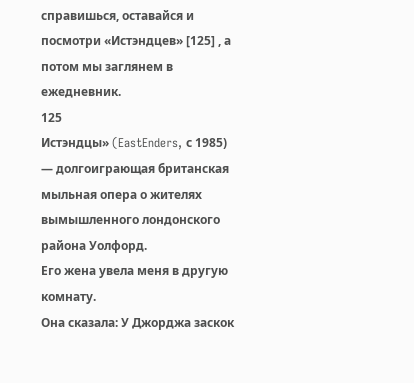справишься, оставайся и посмотри «Истэндцев» [125] , а потом мы заглянем в ежедневник.
125
Истэндцы» (EastEnders, с 1985) — долгоиграющая британская мыльная опера о жителях вымышленного лондонского района Уолфорд.
Его жена увела меня в другую комнату.
Она сказала: У Джорджа заскок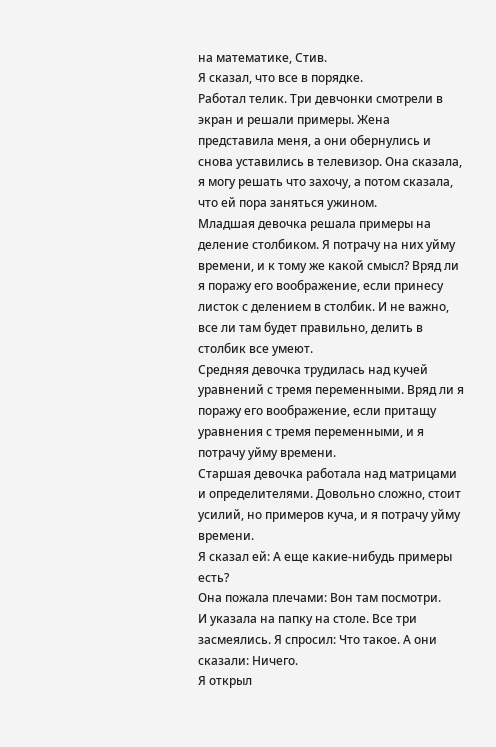на математике, Стив.
Я сказал, что все в порядке.
Работал телик. Три девчонки смотрели в экран и решали примеры. Жена представила меня, а они обернулись и снова уставились в телевизор. Она сказала, я могу решать что захочу, а потом сказала, что ей пора заняться ужином.
Младшая девочка решала примеры на деление столбиком. Я потрачу на них уйму времени, и к тому же какой смысл? Вряд ли я поражу его воображение, если принесу листок с делением в столбик. И не важно, все ли там будет правильно, делить в столбик все умеют.
Средняя девочка трудилась над кучей уравнений с тремя переменными. Вряд ли я поражу его воображение, если притащу уравнения с тремя переменными, и я потрачу уйму времени.
Старшая девочка работала над матрицами и определителями. Довольно сложно, стоит усилий, но примеров куча, и я потрачу уйму времени.
Я сказал ей: А еще какие-нибудь примеры есть?
Она пожала плечами: Вон там посмотри.
И указала на папку на столе. Все три засмеялись. Я спросил: Что такое. А они сказали: Ничего.
Я открыл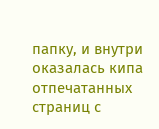папку, и внутри оказалась кипа отпечатанных страниц с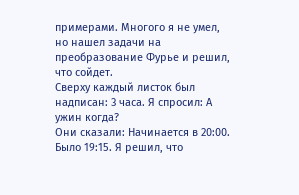примерами. Многого я не умел, но нашел задачи на преобразование Фурье и решил, что сойдет.
Сверху каждый листок был надписан: 3 часа. Я спросил: А ужин когда?
Они сказали: Начинается в 20:00.
Было 19:15. Я решил, что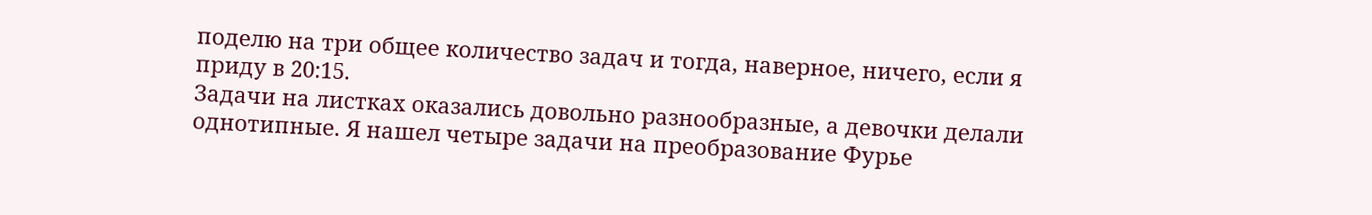поделю на три общее количество задач и тогда, наверное, ничего, если я приду в 20:15.
Задачи на листках оказались довольно разнообразные, а девочки делали однотипные. Я нашел четыре задачи на преобразование Фурье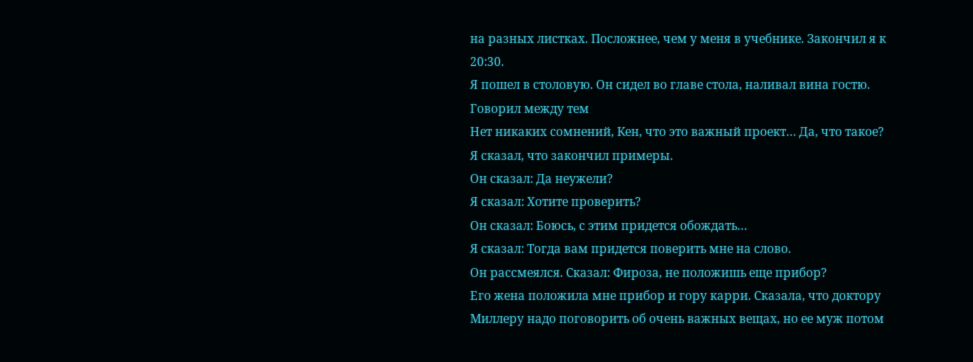на разных листках. Посложнее, чем у меня в учебнике. Закончил я к 20:30.
Я пошел в столовую. Он сидел во главе стола, наливал вина гостю. Говорил между тем
Нет никаких сомнений, Кен, что это важный проект… Да, что такое?
Я сказал, что закончил примеры.
Он сказал: Да неужели?
Я сказал: Хотите проверить?
Он сказал: Боюсь, с этим придется обождать…
Я сказал: Тогда вам придется поверить мне на слово.
Он рассмеялся. Сказал: Фироза, не положишь еще прибор?
Его жена положила мне прибор и гору карри. Сказала, что доктору Миллеру надо поговорить об очень важных вещах, но ее муж потом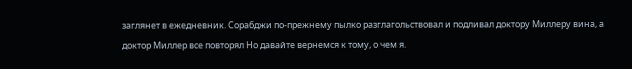заглянет в ежедневник. Сорабджи по-прежнему пылко разглагольствовал и подливал доктору Миллеру вина, а доктор Миллер все повторял Но давайте вернемся к тому, о чем я.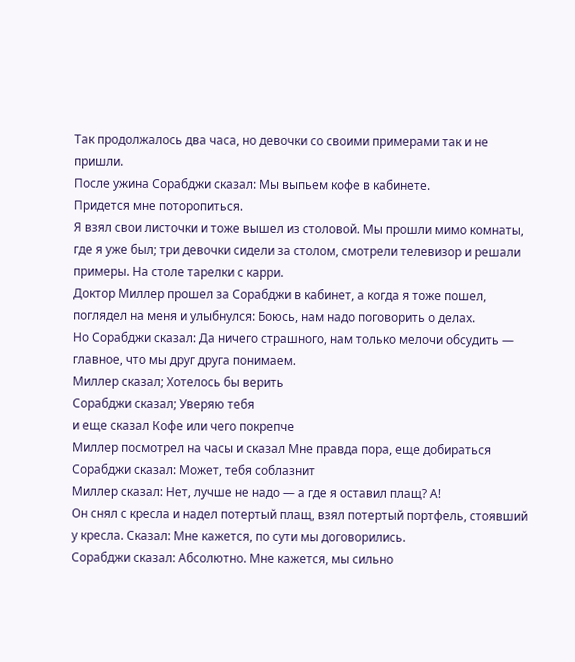Так продолжалось два часа, но девочки со своими примерами так и не пришли.
После ужина Сорабджи сказал: Мы выпьем кофе в кабинете.
Придется мне поторопиться.
Я взял свои листочки и тоже вышел из столовой. Мы прошли мимо комнаты, где я уже был; три девочки сидели за столом, смотрели телевизор и решали примеры. На столе тарелки с карри.
Доктор Миллер прошел за Сорабджи в кабинет, а когда я тоже пошел, поглядел на меня и улыбнулся: Боюсь, нам надо поговорить о делах.
Но Сорабджи сказал: Да ничего страшного, нам только мелочи обсудить — главное, что мы друг друга понимаем.
Миллер сказал; Хотелось бы верить
Сорабджи сказал; Уверяю тебя
и еще сказал Кофе или чего покрепче
Миллер посмотрел на часы и сказал Мне правда пора, еще добираться
Сорабджи сказал: Может, тебя соблазнит
Миллер сказал: Нет, лучше не надо — а где я оставил плащ? А!
Он снял с кресла и надел потертый плащ, взял потертый портфель, стоявший у кресла. Сказал: Мне кажется, по сути мы договорились.
Сорабджи сказал: Абсолютно. Мне кажется, мы сильно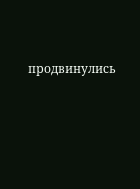продвинулись